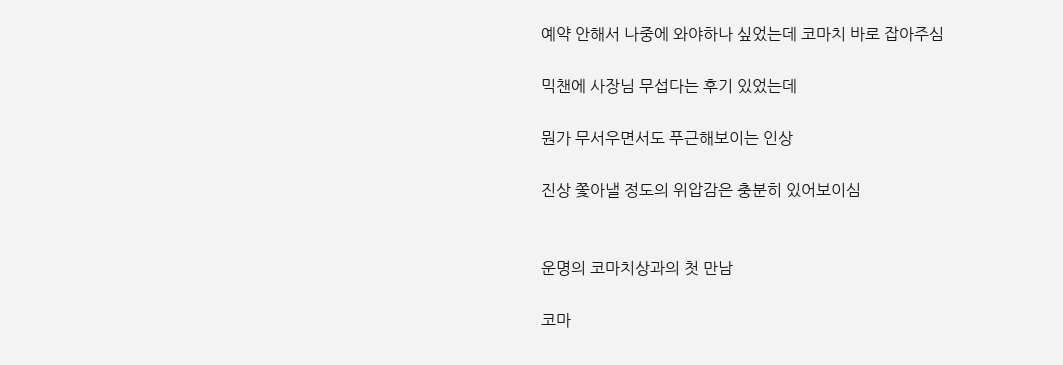예약 안해서 나중에 와야하나 싶었는데 코마치 바로 잡아주심

믹챈에 사장님 무섭다는 후기 있었는데

뭔가 무서우면서도 푸근해보이는 인상

진상 쫓아낼 정도의 위압감은 충분히 있어보이심


운명의 코마치상과의 첫 만남

코마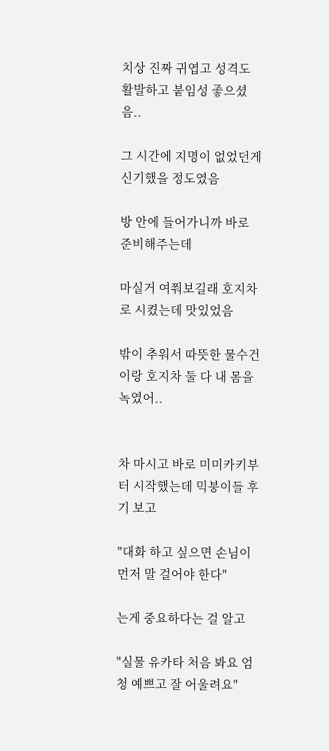치상 진짜 귀엽고 성격도 활발하고 붙임성 좋으셨음..

그 시간에 지명이 없었던게 신기했을 정도였음

방 안에 들어가니까 바로 준비해주는데

마실거 여쭤보길래 호지차로 시켰는데 맛있었음

밖이 추워서 따뜻한 물수건이랑 호지차 둘 다 내 몸을 녹였어..


차 마시고 바로 미미카키부터 시작했는데 믹붕이들 후기 보고

"대화 하고 싶으면 손님이 먼저 말 걸어야 한다"

는게 중요하다는 걸 알고

"실물 유카타 처음 봐요 엄청 예쁘고 잘 어울려요"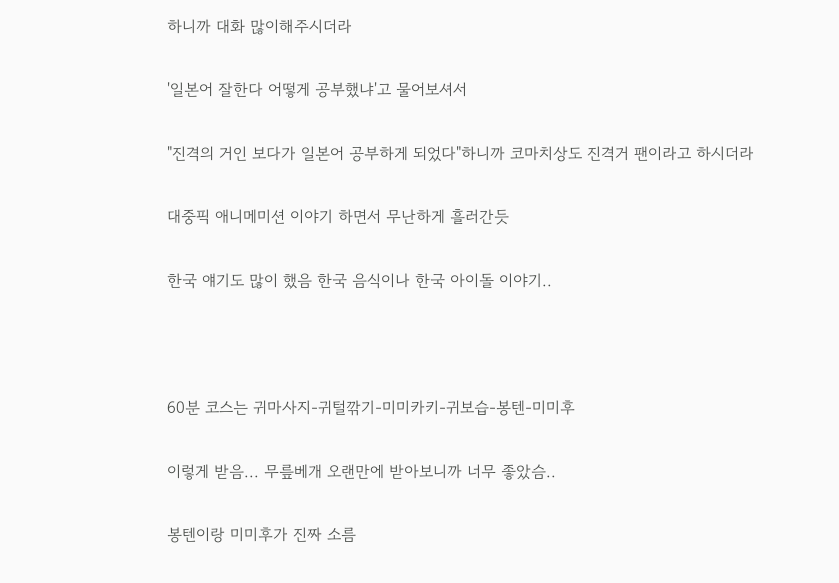하니까 대화 많이해주시더라

'일본어 잘한다 어떻게 공부했냐'고 물어보셔서

"진격의 거인 보다가 일본어 공부하게 되었다"하니까 코마치상도 진격거 팬이라고 하시더라

대중픽 애니메미션 이야기 하면서 무난하게 흘러간듯

한국 얘기도 많이 했음 한국 음식이나 한국 아이돌 이야기..



60분 코스는 귀마사지-귀털깎기-미미카키-귀보습-봉텐-미미후

이렇게 받음... 무릎베개 오랜만에 받아보니까 너무 좋았슴..

봉텐이랑 미미후가 진짜 소름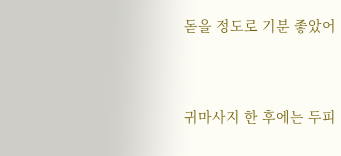돋을 정도로 기분 좋았어


귀마사지 한 후에는 두피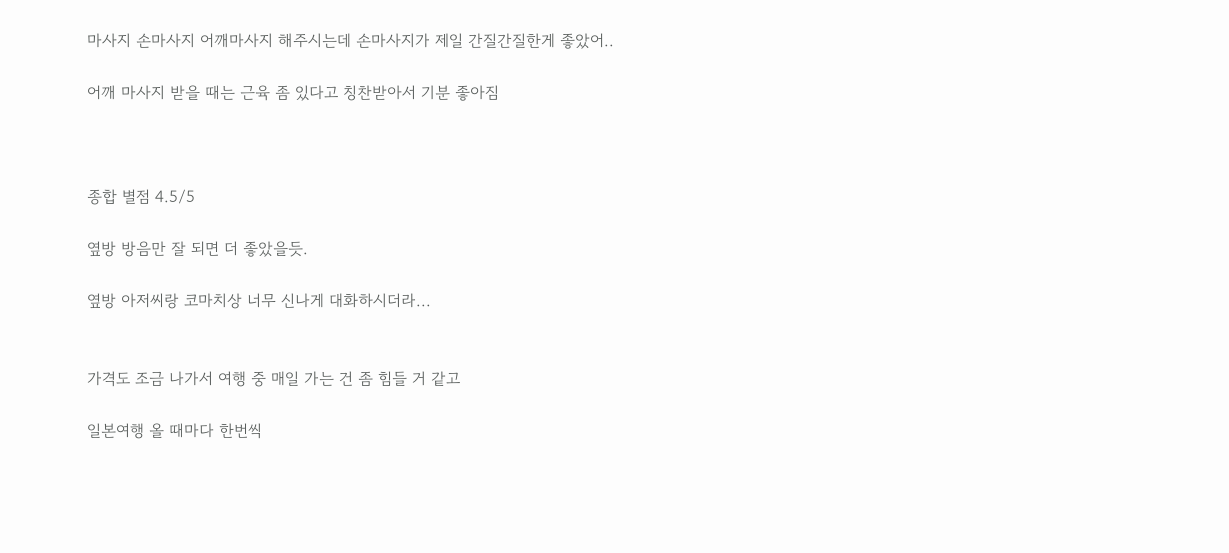마사지 손마사지 어깨마사지 해주시는데 손마사지가 제일 간질간질한게 좋았어..

어깨 마사지 받을 때는 근육 좀 있다고 칭찬받아서 기분 좋아짐



종합 별점 4.5/5

옆방 방음만 잘 되면 더 좋았을듯.

옆방 아저씨랑 코마치상 너무 신나게 대화하시더라...


가격도 조금 나가서 여행 중 매일 가는 건 좀 힘들 거 같고

일본여행 올 때마다 한번씩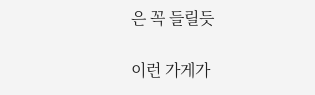은 꼭 들릴듯

이런 가게가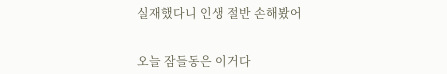실재했다니 인생 절반 손해봤어


오늘 잠들동은 이거다